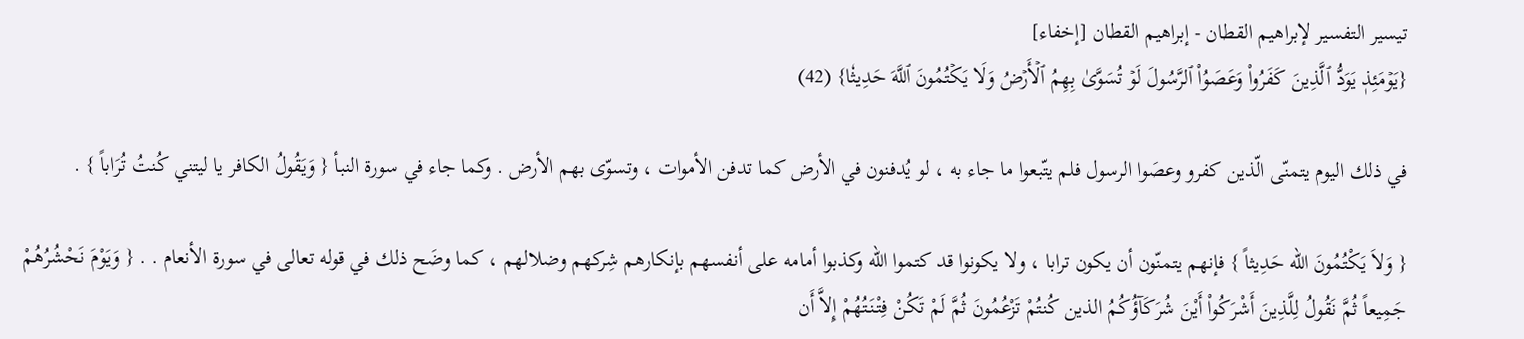تيسير التفسير لإبراهيم القطان - إبراهيم القطان [إخفاء]
{يَوۡمَئِذٖ يَوَدُّ ٱلَّذِينَ كَفَرُواْ وَعَصَوُاْ ٱلرَّسُولَ لَوۡ تُسَوَّىٰ بِهِمُ ٱلۡأَرۡضُ وَلَا يَكۡتُمُونَ ٱللَّهَ حَدِيثٗا} (42)

في ذلك اليوم يتمنّى الّذين كفرو وعصَوا الرسول فلم يتّبعوا ما جاء به ، لو يُدفنون في الأرض كما تدفن الأموات ، وتسوّى بهم الأرض . وكما جاء في سورة النبأ { وَيَقُولُ الكافر يا ليتني كُنتُ تُرَاباً } .

{ وَلاَ يَكْتُمُونَ الله حَدِيثاً } فإنهم يتمنّون أن يكون ترابا ، ولا يكونوا قد كتموا الله وكذبوا أمامه على أنفسهم بإنكارهم شِركهم وضلالهم ، كما وضَح ذلك في قوله تعالى في سورة الأنعام . . { وَيَوْمَ نَحْشُرُهُمْ جَمِيعاً ثُمَّ نَقُولُ لِلَّذِينَ أَشْرَكُواْ أَيْنَ شُرَكَآؤُكُمُ الذين كُنتُمْ تَزْعُمُونَ ثُمَّ لَمْ تَكُنْ فِتْنَتُهُمْ إِلاَّ أَن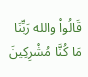قَالُواْ والله رَبِّنَا مَا كُنَّا مُشْرِكِينَ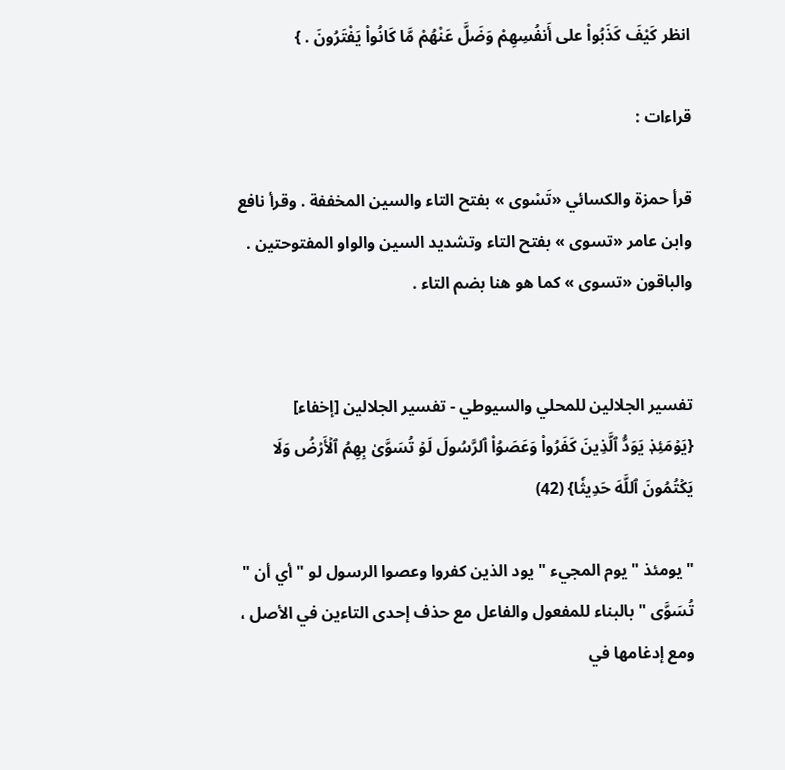انظر كَيْفَ كَذَبُواْ على أَنفُسِهِمْ وَضَلَّ عَنْهُمْ مَّا كَانُواْ يَفْتَرُونَ . }

قراءات :

قرأ حمزة والكسائي «تَسْوى » بفتح التاء والسين المخففة . وقرأ نافع وابن عامر «تسوى » بفتح التاء وتشديد السين والواو المفتوحتين . والباقون «تسوى » كما هو هنا بضم التاء .


تفسير الجلالين للمحلي والسيوطي - تفسير الجلالين [إخفاء]
{يَوۡمَئِذٖ يَوَدُّ ٱلَّذِينَ كَفَرُواْ وَعَصَوُاْ ٱلرَّسُولَ لَوۡ تُسَوَّىٰ بِهِمُ ٱلۡأَرۡضُ وَلَا يَكۡتُمُونَ ٱللَّهَ حَدِيثٗا} (42)

" يومئذ " يوم المجيء " يود الذين كفروا وعصوا الرسول لو " أي أن " تُسَوَّى " بالبناء للمفعول والفاعل مع حذف إحدى التاءين في الأصل ، ومع إدغامها في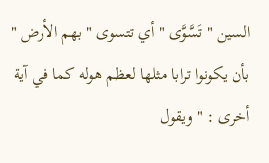السين " تَسَّوَّى " أي تتسوى " بهم الأرض " بأن يكونوا ترابا مثلها لعظم هوله كما في آية أخرى : " ويقول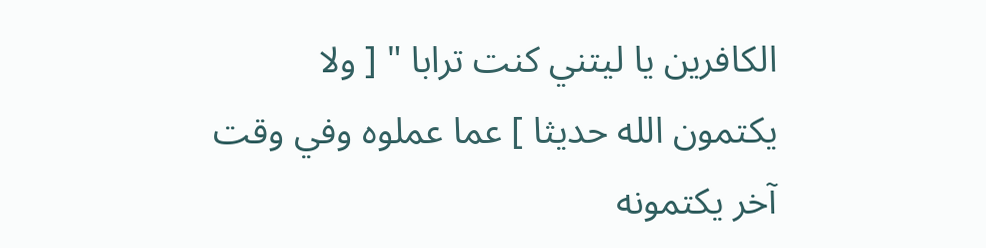الكافرين يا ليتني كنت ترابا " [ ولا يكتمون الله حديثا ] عما عملوه وفي وقت آخر يكتمونه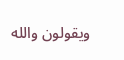ويقولون والله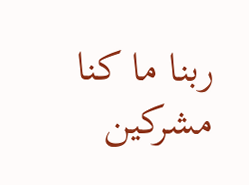ربنا ما كنا مشركين